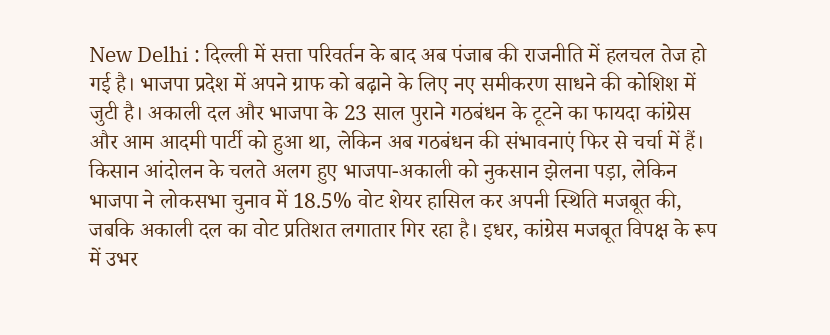New Delhi : दिल्ली में सत्ता परिवर्तन के बाद अब पंजाब की राजनीति में हलचल तेज हो गई है। भाजपा प्रदेश में अपने ग्राफ को बढ़ाने के लिए नए समीकरण साधने की कोशिश में जुटी है। अकाली दल और भाजपा के 23 साल पुराने गठबंधन के टूटने का फायदा कांग्रेस और आम आदमी पार्टी को हुआ था, लेकिन अब गठबंधन की संभावनाएं फिर से चर्चा में हैं। किसान आंदोलन के चलते अलग हुए भाजपा-अकाली को नुकसान झेलना पड़ा, लेकिन भाजपा ने लोकसभा चुनाव में 18.5% वोट शेयर हासिल कर अपनी स्थिति मजबूत की, जबकि अकाली दल का वोट प्रतिशत लगातार गिर रहा है। इधर, कांग्रेस मजबूत विपक्ष के रूप में उभर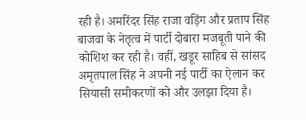रही है। अमरिंदर सिंह राजा वड़िंग और प्रताप सिंह बाजवा के नेतृत्व में पार्टी दोबारा मजबूती पाने की कोशिश कर रही है। वहीं, खडूर साहिब से सांसद अमृतपाल सिंह ने अपनी नई पार्टी का ऐलान कर सियासी समीकरणों को और उलझा दिया है।